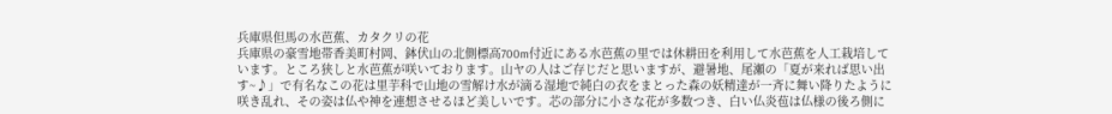兵庫県但馬の水芭蕉、カタクリの花
兵庫県の豪雪地帯香美町村岡、鉢伏山の北側標高700m付近にある水芭蕉の里では休耕田を利用して水芭蕉を人工栽培しています。ところ狭しと水芭蕉が咲いております。山ヤの人はご存じだと思いますが、避暑地、尾瀬の「夏が来れば思い出す~♪」で有名なこの花は里芋科で山地の雪解け水が滴る湿地で純白の衣をまとった森の妖精達が一斉に舞い降りたように咲き乱れ、その姿は仏や神を連想させるほど美しいです。芯の部分に小さな花が多数つき、白い仏炎苞は仏様の後ろ側に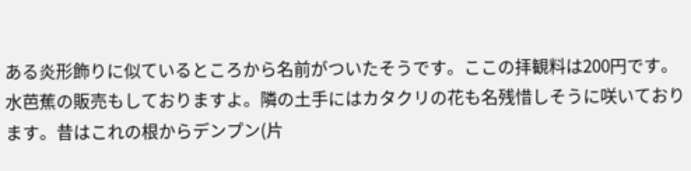ある炎形飾りに似ているところから名前がついたそうです。ここの拝観料は200円です。水芭蕉の販売もしておりますよ。隣の土手にはカタクリの花も名残惜しそうに咲いております。昔はこれの根からデンプン(片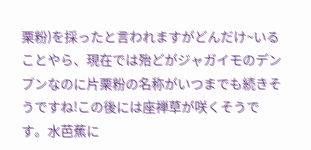栗粉)を採ったと言われますがどんだけ~いることやら、現在では殆どがジャガイモのデンプンなのに片栗粉の名称がいつまでも続きそうですね!この後には座禅草が咲くそうです。水芭蕉に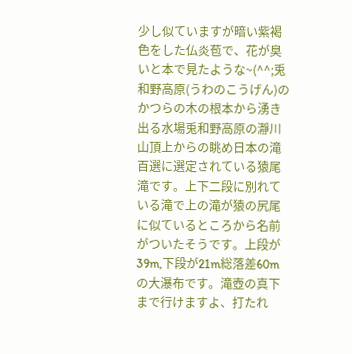少し似ていますが暗い紫褐色をした仏炎苞で、花が臭いと本で見たような~(^^;兎和野高原(うわのこうげん)のかつらの木の根本から湧き出る水場兎和野高原の瀞川山頂上からの眺め日本の滝百選に選定されている猿尾滝です。上下二段に別れている滝で上の滝が猿の尻尾に似ているところから名前がついたそうです。上段が39m,下段が21m総落差60mの大瀑布です。滝壺の真下まで行けますよ、打たれ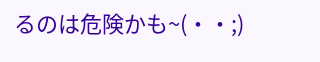るのは危険かも~(・・;)